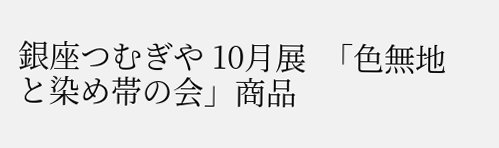銀座つむぎや 10月展  「色無地と染め帯の会」商品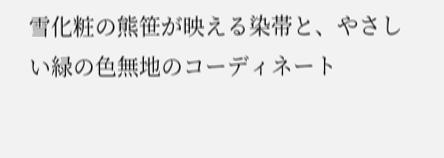雪化粧の熊笹が映える染帯と、やさしい緑の色無地のコーディネート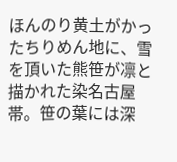ほんのり黄土がかったちりめん地に、雪を頂いた熊笹が凛と描かれた染名古屋帯。笹の葉には深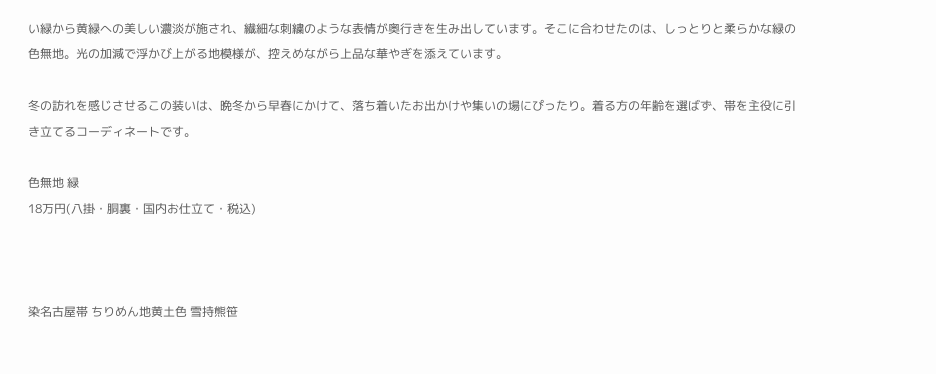い緑から黄緑への美しい濃淡が施され、繊細な刺繍のような表情が奥行きを生み出しています。そこに合わせたのは、しっとりと柔らかな緑の色無地。光の加減で浮かび上がる地模様が、控えめながら上品な華やぎを添えています。

冬の訪れを感じさせるこの装いは、晩冬から早春にかけて、落ち着いたお出かけや集いの場にぴったり。着る方の年齢を選ばず、帯を主役に引き立てるコーディネートです。

色無地 緑
18万円(八掛・胴裏・国内お仕立て・税込)



染名古屋帯 ちりめん地黄土色 雪持熊笹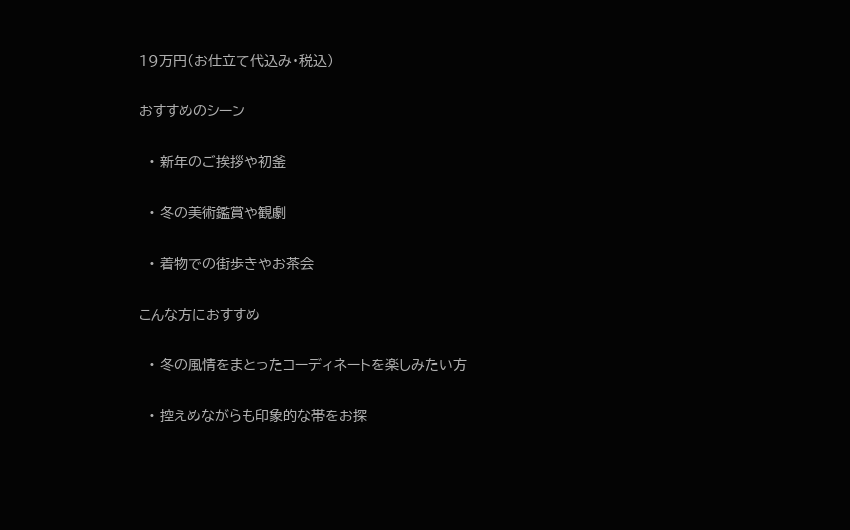19万円(お仕立て代込み・税込)

おすすめのシーン

  • 新年のご挨拶や初釜

  • 冬の美術鑑賞や観劇

  • 着物での街歩きやお茶会

こんな方におすすめ

  • 冬の風情をまとったコーディネートを楽しみたい方

  • 控えめながらも印象的な帯をお探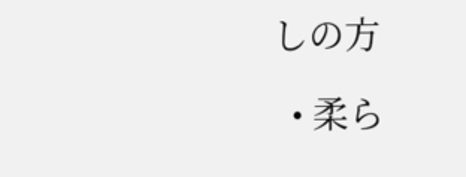しの方

  • 柔ら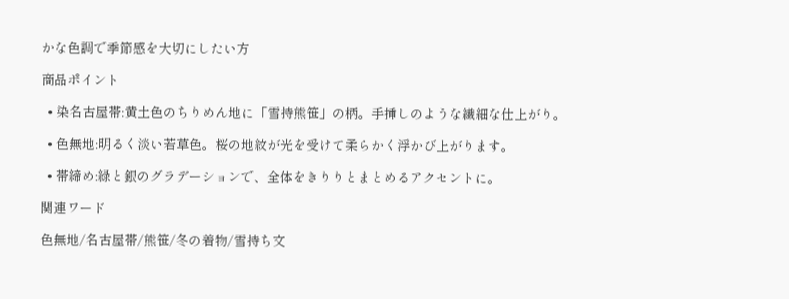かな色調で季節感を大切にしたい方

商品ポイント

  • 染名古屋帯:黄土色のちりめん地に「雪持熊笹」の柄。手挿しのような繊細な仕上がり。

  • 色無地:明るく淡い若草色。桜の地紋が光を受けて柔らかく浮かび上がります。

  • 帯締め:緑と銀のグラデーションで、全体をきりりとまとめるアクセントに。

関連ワード

色無地/名古屋帯/熊笹/冬の着物/雪持ち文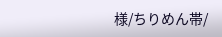様/ちりめん帯/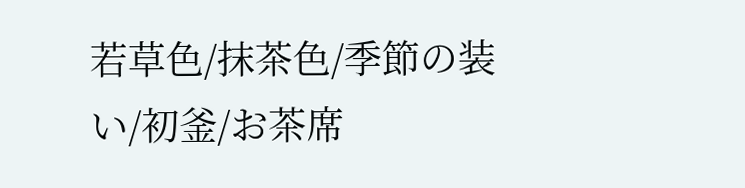若草色/抹茶色/季節の装い/初釜/お茶席